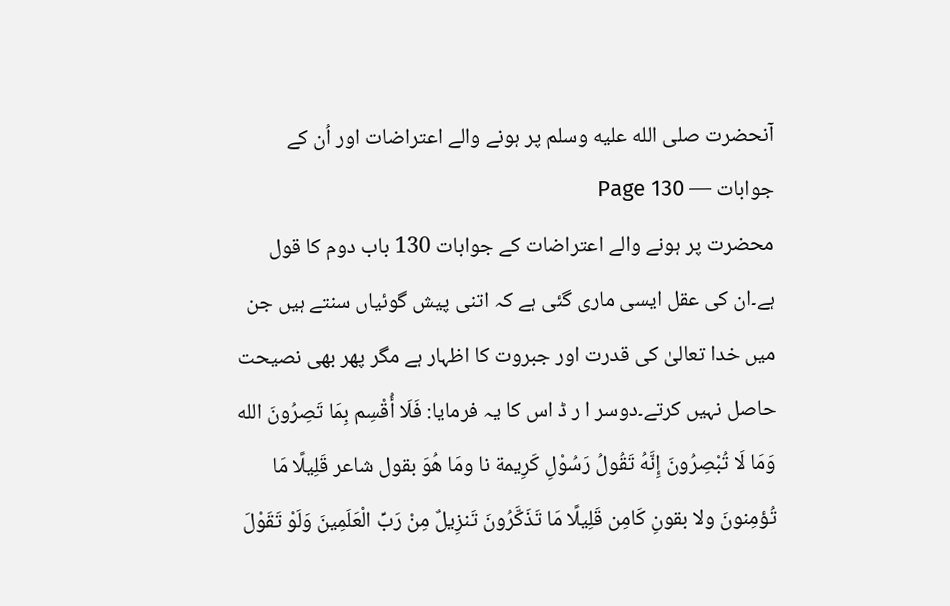آنحضرت صلى الله عليه وسلم پر ہونے والے اعتراضات اور اُن کے جوابات — Page 130
محضرت پر ہونے والے اعتراضات کے جوابات 130 باب دوم کا قول ہے۔ان کی عقل ایسی ماری گئی ہے کہ اتنی پیش گوئیاں سنتے ہیں جن میں خدا تعالیٰ کی قدرت اور جبروت کا اظہار ہے مگر پھر بھی نصیحت حاصل نہیں کرتے۔دوسر ا ر ڈ اس کا یہ فرمایا: فَلَا أُقْسِم بِمَا تَصِرُونَ الله وَمَا لَا تُبْصِرُونَ إِنَّهُ تَقُولُ رَسُوْلِ كَرِيمة نا ومَا هُوَ بقول شاعر قَلِيلًا مَا تُؤمِنونَ ولا بقونِ كَامِن قَلِيلًا مَا تَذَكَّرُونَ تَنزِيلٌ مِنْ رَبِّ الْعَلَمِينَ وَلَوْ تَقَوْلَ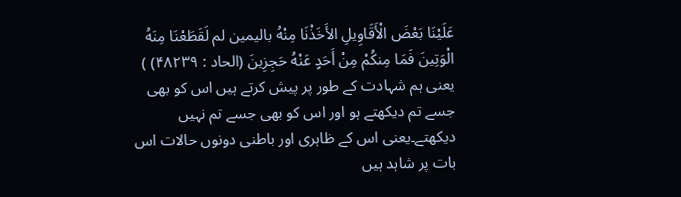عَلَيْنَا بَعْضَ الْأَقَاوِيلِ الأَخَذْنَا مِنْهُ باليمين لم لَقَطَعْنَا مِنَهُ الْوَتِينَ فَمَا مِنكُمْ مِنْ أَحَدٍ عَنْهُ حَجِزِينَ (الحاد : ۴۸۲۳۹) ) یعنی ہم شہادت کے طور پر پیش کرتے ہیں اس کو بھی جسے تم دیکھتے ہو اور اس کو بھی جسے تم نہیں دیکھتے۔یعنی اس کے ظاہری اور باطنی دونوں حالات اس بات پر شاہد ہیں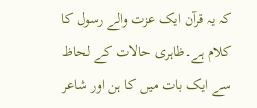کہ یہ قرآن ایک عزت والے رسول کا کلام ہے۔ظاہری حالات کے لحاظ سے ایک بات میں کا ہن اور شاعر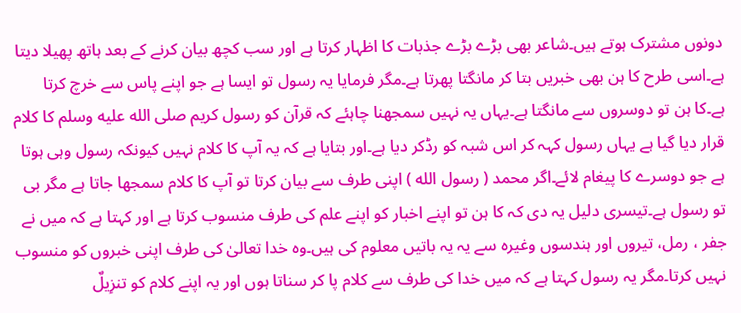دونوں مشترک ہوتے ہیں۔شاعر بھی بڑے بڑے جذبات کا اظہار کرتا ہے اور سب کچھ بیان کرنے کے بعد ہاتھ پھیلا دیتا ہے۔اسی طرح کا ہن بھی خبریں بتا کر مانگتا پھرتا ہے۔مگر فرمایا یہ رسول تو ایسا ہے جو اپنے پاس سے خرچ کرتا ہے۔کا ہن تو دوسروں سے مانگتا ہے۔یہاں یہ نہیں سمجھنا چاہئے کہ قرآن کو رسول کریم صلى الله عليه وسلم کا کلام قرار دیا گیا ہے یہاں رسول کہہ کر اس شبہ کو رڈکر دیا ہے۔اور بتایا ہے کہ یہ آپ کا کلام نہیں کیونکہ رسول وہی ہوتا ہے جو دوسرے کا پیغام لائے۔اگر محمد ( رسول الله ) اپنی طرف سے بیان کرتا تو آپ کا کلام سمجھا جاتا ہے مگر بی تو رسول ہے۔تیسری دلیل یہ دی کہ کا ہن تو اپنے اخبار کو اپنے علم کی طرف منسوب کرتا ہے اور کہتا ہے کہ میں نے جفر ، رمل، تیروں اور ہندسوں وغیرہ سے یہ یہ باتیں معلوم کی ہیں۔وہ خدا تعالیٰ کی طرف اپنی خبروں کو منسوب نہیں کرتا۔مگر یہ رسول کہتا ہے کہ میں خدا کی طرف سے کلام پا کر سناتا ہوں اور یہ اپنے کلام کو تنزِيلٌ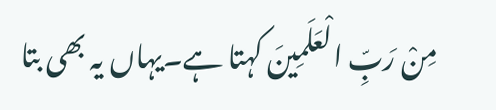مِنْ رَبِّ الْعَلَمِينَ کہتا ہے۔یہاں یہ بھی بتا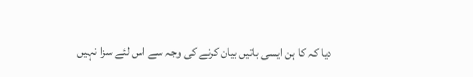دیا کہ کا ہن ایسی باتیں بیان کرنے کی وجہ سے اس لئے سزا نہیں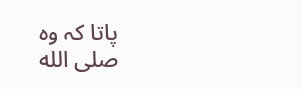پاتا کہ وہ صلى الله